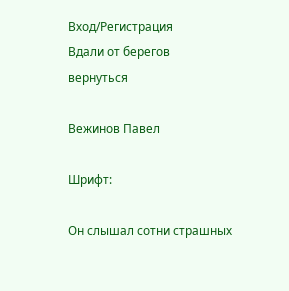Вход/Регистрация
Вдали от берегов
вернуться

Вежинов Павел

Шрифт:

Он слышал сотни страшных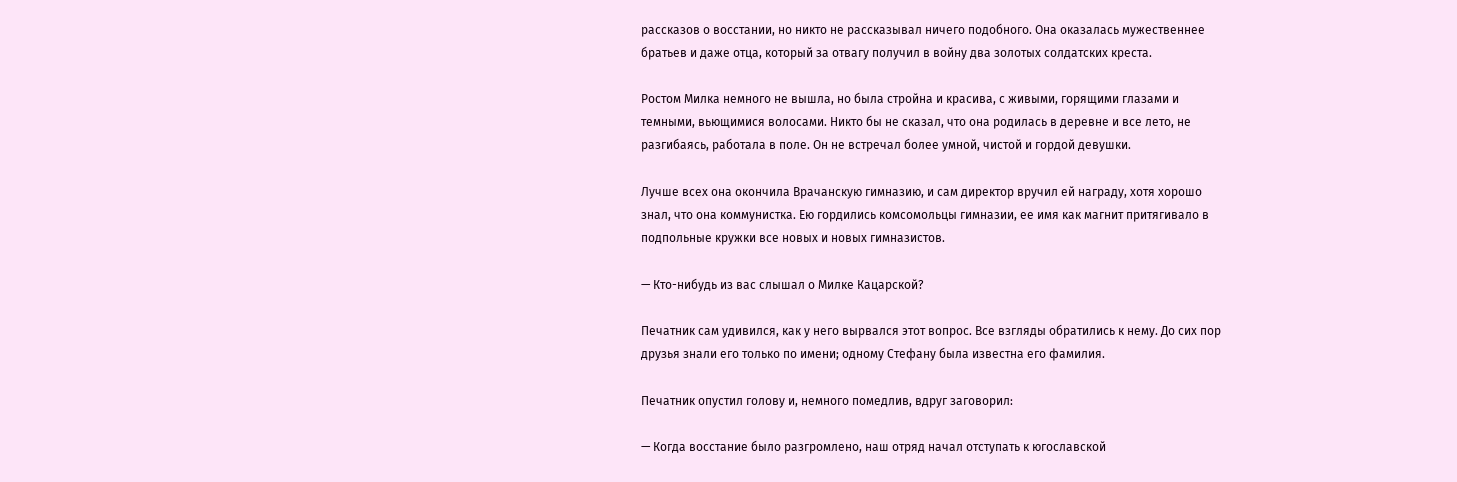рассказов о восстании, но никто не рассказывал ничего подобного. Она оказалась мужественнее братьев и даже отца, который за отвагу получил в войну два золотых солдатских креста.

Ростом Милка немного не вышла, но была стройна и красива, с живыми, горящими глазами и темными, вьющимися волосами. Никто бы не сказал, что она родилась в деревне и все лето, не разгибаясь, работала в поле. Он не встречал более умной, чистой и гордой девушки.

Лучше всех она окончила Врачанскую гимназию, и сам директор вручил ей награду, хотя хорошо знал, что она коммунистка. Ею гордились комсомольцы гимназии, ее имя как магнит притягивало в подпольные кружки все новых и новых гимназистов.

— Кто-нибудь из вас слышал о Милке Кацарской?

Печатник сам удивился, как у него вырвался этот вопрос. Все взгляды обратились к нему. До сих пор друзья знали его только по имени; одному Стефану была известна его фамилия.

Печатник опустил голову и, немного помедлив, вдруг заговорил:

— Когда восстание было разгромлено, наш отряд начал отступать к югославской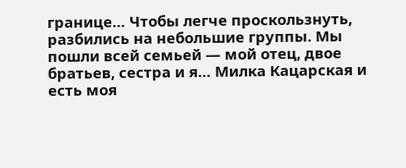границе… Чтобы легче проскользнуть, разбились на небольшие группы. Мы пошли всей семьей — мой отец, двое братьев, сестра и я… Милка Кацарская и есть моя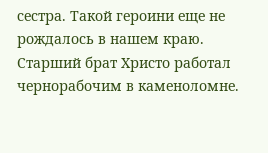сестра. Такой героини еще не рождалось в нашем краю. Старший брат Христо работал чернорабочим в каменоломне.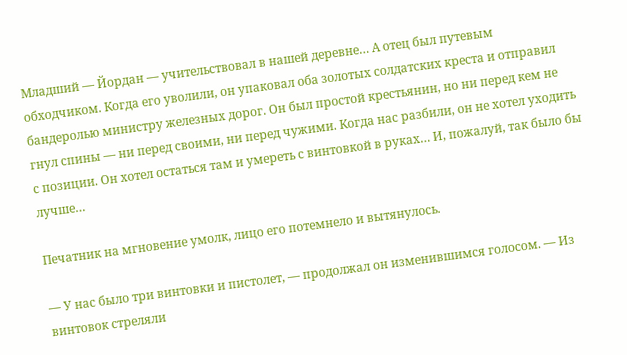Младший — Йордан — учительствовал в нашей деревне… А отец был путевым обходчиком. Когда его уволили, он упаковал оба золотых солдатских креста и отправил бандеролью министру железных дорог. Он был простой крестьянин, но ни перед кем не гнул спины — ни перед своими, ни перед чужими. Когда нас разбили, он не хотел уходить с позиции. Он хотел остаться там и умереть с винтовкой в руках… И, пожалуй, так было бы лучше…

Печатник на мгновение умолк, лицо его потемнело и вытянулось.

— У нас было три винтовки и пистолет, — продолжал он изменившимся голосом. — Из винтовок стреляли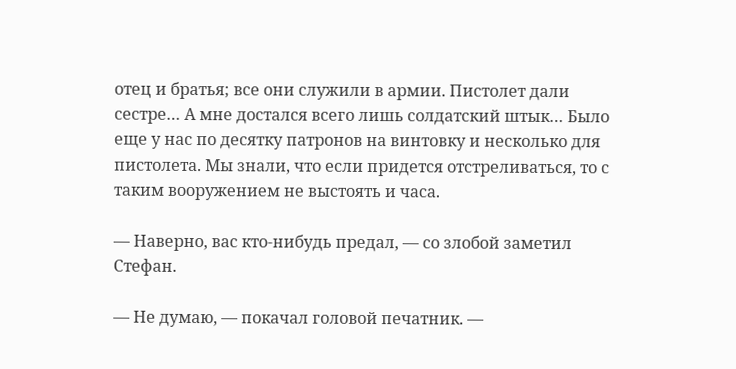отец и братья; все они служили в армии. Пистолет дали сестре… А мне достался всего лишь солдатский штык… Было еще у нас по десятку патронов на винтовку и несколько для пистолета. Мы знали, что если придется отстреливаться, то с таким вооружением не выстоять и часа.

— Наверно, вас кто-нибудь предал, — со злобой заметил Стефан.

— Не думаю, — покачал головой печатник. —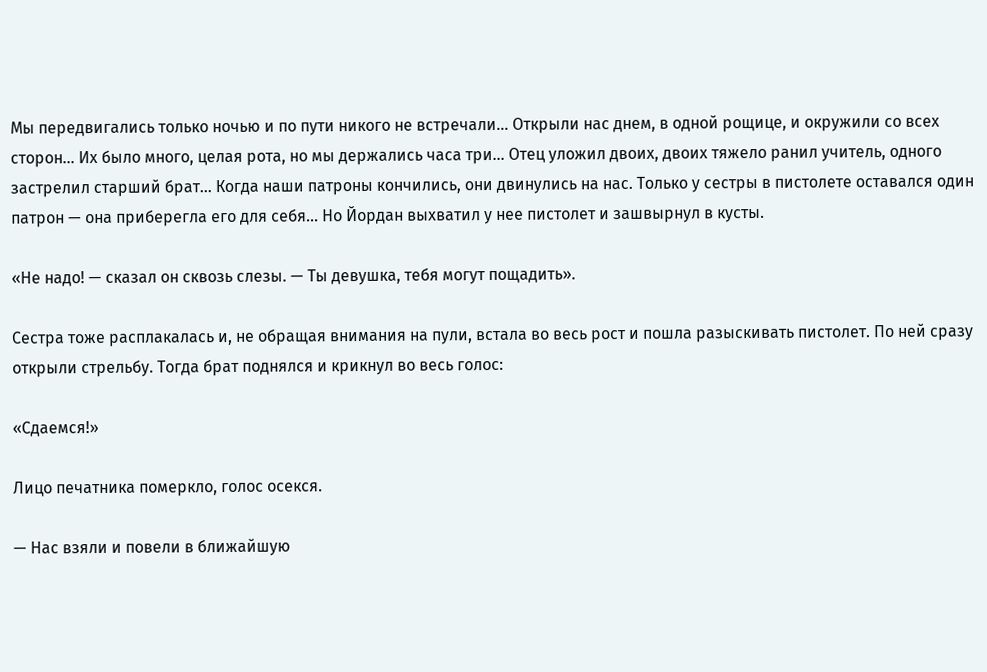Мы передвигались только ночью и по пути никого не встречали… Открыли нас днем, в одной рощице, и окружили со всех сторон… Их было много, целая рота, но мы держались часа три… Отец уложил двоих, двоих тяжело ранил учитель, одного застрелил старший брат… Когда наши патроны кончились, они двинулись на нас. Только у сестры в пистолете оставался один патрон — она приберегла его для себя… Но Йордан выхватил у нее пистолет и зашвырнул в кусты.

«Не надо! — сказал он сквозь слезы. — Ты девушка, тебя могут пощадить».

Сестра тоже расплакалась и, не обращая внимания на пули, встала во весь рост и пошла разыскивать пистолет. По ней сразу открыли стрельбу. Тогда брат поднялся и крикнул во весь голос:

«Сдаемся!»

Лицо печатника померкло, голос осекся.

— Нас взяли и повели в ближайшую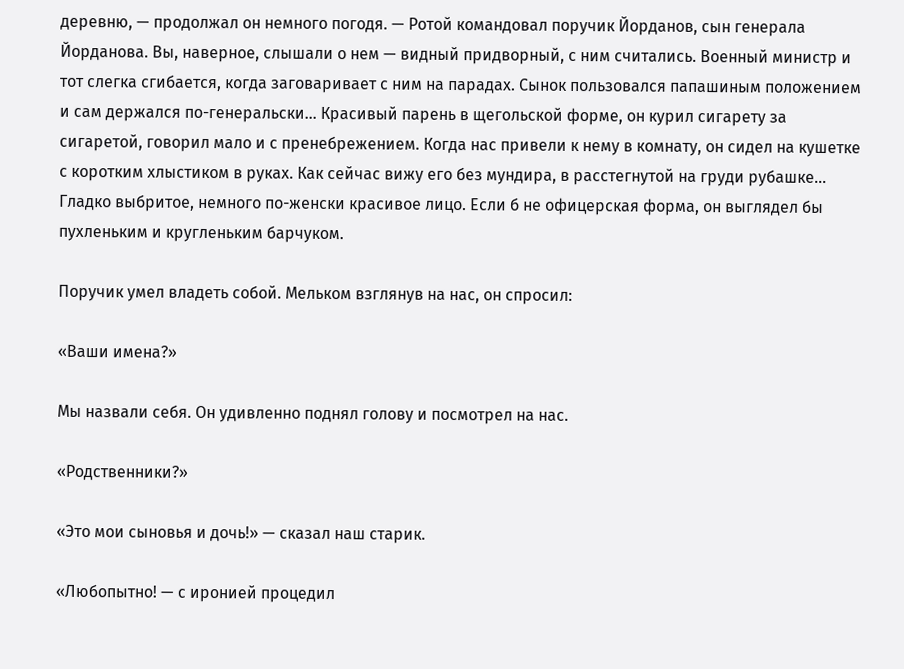деревню, — продолжал он немного погодя. — Ротой командовал поручик Йорданов, сын генерала Йорданова. Вы, наверное, слышали о нем — видный придворный, с ним считались. Военный министр и тот слегка сгибается, когда заговаривает с ним на парадах. Сынок пользовался папашиным положением и сам держался по-генеральски… Красивый парень в щегольской форме, он курил сигарету за сигаретой, говорил мало и с пренебрежением. Когда нас привели к нему в комнату, он сидел на кушетке с коротким хлыстиком в руках. Как сейчас вижу его без мундира, в расстегнутой на груди рубашке… Гладко выбритое, немного по-женски красивое лицо. Если б не офицерская форма, он выглядел бы пухленьким и кругленьким барчуком.

Поручик умел владеть собой. Мельком взглянув на нас, он спросил:

«Ваши имена?»

Мы назвали себя. Он удивленно поднял голову и посмотрел на нас.

«Родственники?»

«Это мои сыновья и дочь!» — сказал наш старик.

«Любопытно! — с иронией процедил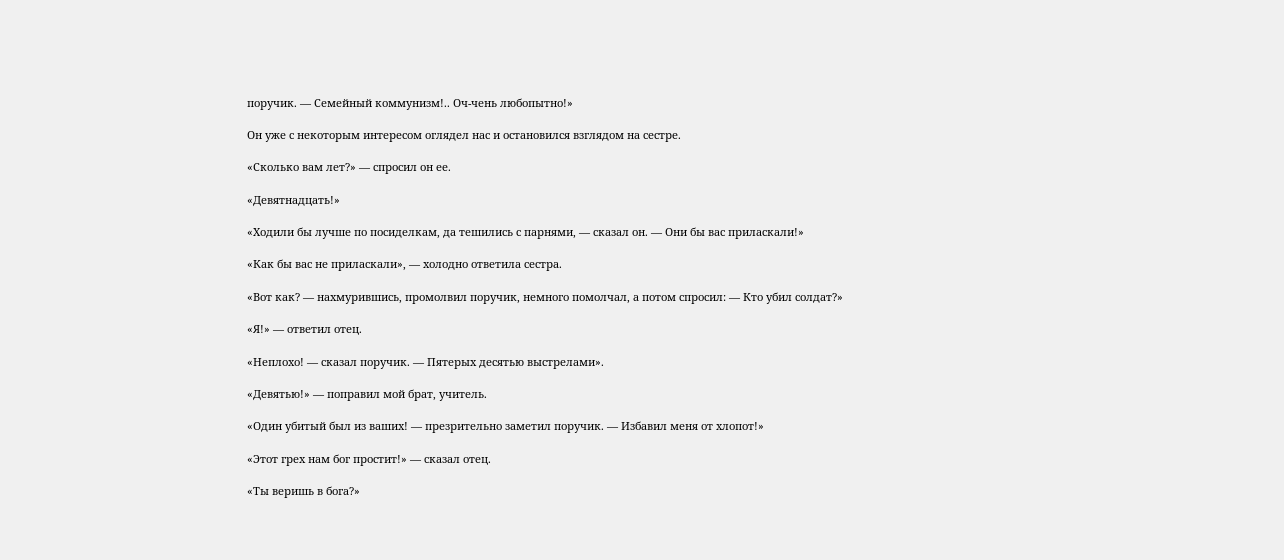поручик. — Семейный коммунизм!.. Оч-чень любопытно!»

Он уже с некоторым интересом оглядел нас и остановился взглядом на сестре.

«Сколько вам лет?» — спросил он ее.

«Девятнадцать!»

«Ходили бы лучше по посиделкам, да тешились с парнями, — сказал он. — Они бы вас приласкали!»

«Как бы вас не приласкали», — холодно ответила сестра.

«Вот как? — нахмурившись, промолвил поручик, немного помолчал, а потом спросил: — Кто убил солдат?»

«Я!» — ответил отец.

«Неплохо! — сказал поручик. — Пятерых десятью выстрелами».

«Девятью!» — поправил мой брат, учитель.

«Один убитый был из ваших! — презрительно заметил поручик. — Избавил меня от хлопот!»

«Этот грех нам бог простит!» — сказал отец.

«Ты веришь в бога?»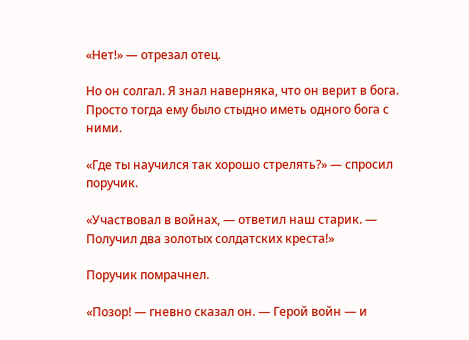«Нет!» — отрезал отец.

Но он солгал. Я знал наверняка, что он верит в бога. Просто тогда ему было стыдно иметь одного бога с ними.

«Где ты научился так хорошо стрелять?» — спросил поручик.

«Участвовал в войнах, — ответил наш старик. — Получил два золотых солдатских креста!»

Поручик помрачнел.

«Позор! — гневно сказал он. — Герой войн — и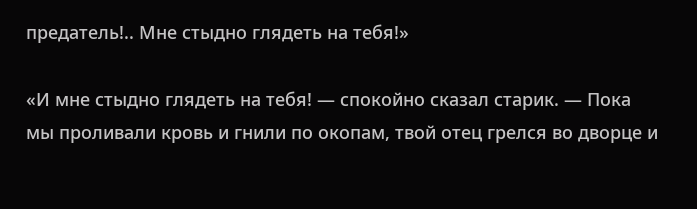предатель!.. Мне стыдно глядеть на тебя!»

«И мне стыдно глядеть на тебя! — спокойно сказал старик. — Пока мы проливали кровь и гнили по окопам, твой отец грелся во дворце и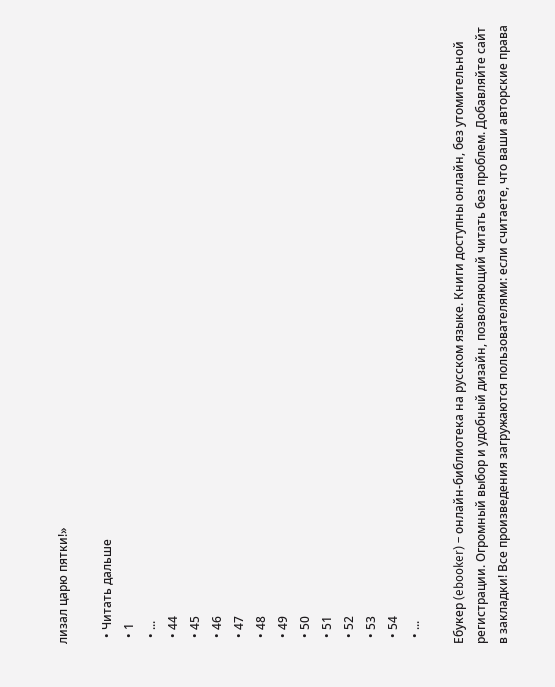лизал царю пятки!»

  • Читать дальше
  • 1
  • ...
  • 44
  • 45
  • 46
  • 47
  • 48
  • 49
  • 50
  • 51
  • 52
  • 53
  • 54
  • ...

Ебукер (ebooker) – онлайн-библиотека на русском языке. Книги доступны онлайн, без утомительной регистрации. Огромный выбор и удобный дизайн, позволяющий читать без проблем. Добавляйте сайт в закладки! Все произведения загружаются пользователями: если считаете, что ваши авторские права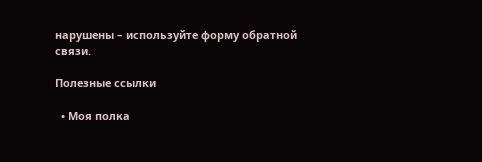нарушены – используйте форму обратной связи.

Полезные ссылки

  • Моя полка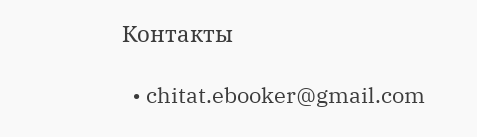Контакты

  • chitat.ebooker@gmail.com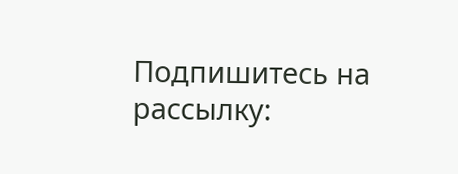Подпишитесь на рассылку: